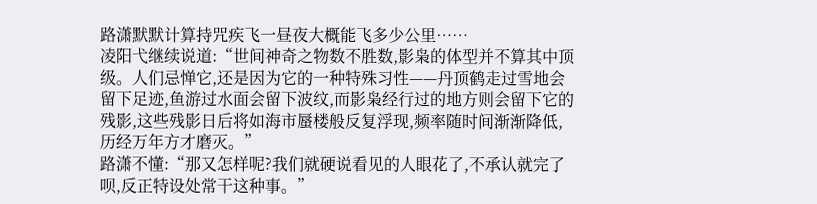路潇默默计算持咒疾飞一昼夜大概能飞多少公里……
凌阳弋继续说道:“世间神奇之物数不胜数,影枭的体型并不算其中顶级。人们忌惮它,还是因为它的一种特殊习性——丹顶鹤走过雪地会留下足迹,鱼游过水面会留下波纹,而影枭经行过的地方则会留下它的残影,这些残影日后将如海市蜃楼般反复浮现,频率随时间渐渐降低,历经万年方才磨灭。”
路潇不懂:“那又怎样呢?我们就硬说看见的人眼花了,不承认就完了呗,反正特设处常干这种事。”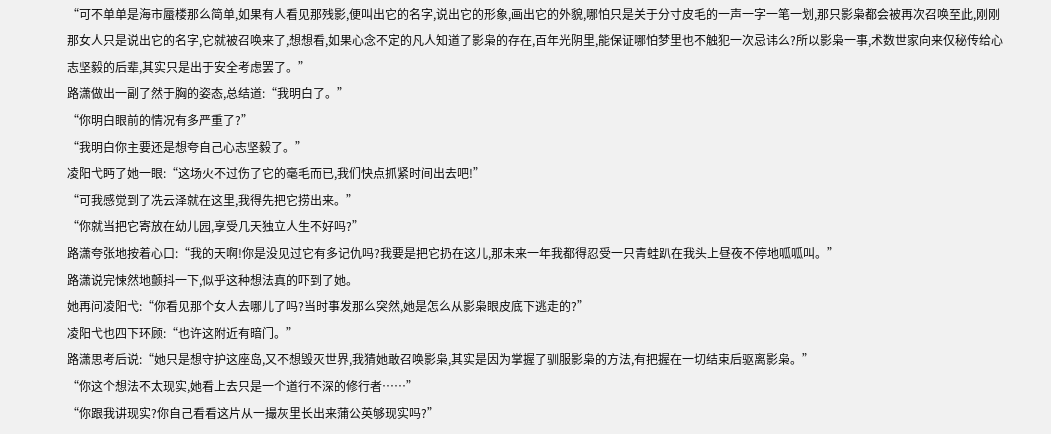“可不单单是海市蜃楼那么简单,如果有人看见那残影,便叫出它的名字,说出它的形象,画出它的外貌,哪怕只是关于分寸皮毛的一声一字一笔一划,那只影枭都会被再次召唤至此,刚刚那女人只是说出它的名字,它就被召唤来了,想想看,如果心念不定的凡人知道了影枭的存在,百年光阴里,能保证哪怕梦里也不触犯一次忌讳么?所以影枭一事,术数世家向来仅秘传给心志坚毅的后辈,其实只是出于安全考虑罢了。”
路潇做出一副了然于胸的姿态,总结道:“我明白了。”
“你明白眼前的情况有多严重了?”
“我明白你主要还是想夸自己心志坚毅了。”
凌阳弋眄了她一眼:“这场火不过伤了它的毫毛而已,我们快点抓紧时间出去吧!”
“可我感觉到了冼云泽就在这里,我得先把它捞出来。”
“你就当把它寄放在幼儿园,享受几天独立人生不好吗?”
路潇夸张地按着心口:“我的天啊!你是没见过它有多记仇吗?我要是把它扔在这儿,那未来一年我都得忍受一只青蛙趴在我头上昼夜不停地呱呱叫。”
路潇说完悚然地颤抖一下,似乎这种想法真的吓到了她。
她再问凌阳弋:“你看见那个女人去哪儿了吗?当时事发那么突然,她是怎么从影枭眼皮底下逃走的?”
凌阳弋也四下环顾:“也许这附近有暗门。”
路潇思考后说:“她只是想守护这座岛,又不想毁灭世界,我猜她敢召唤影枭,其实是因为掌握了驯服影枭的方法,有把握在一切结束后驱离影枭。”
“你这个想法不太现实,她看上去只是一个道行不深的修行者……”
“你跟我讲现实?你自己看看这片从一撮灰里长出来蒲公英够现实吗?”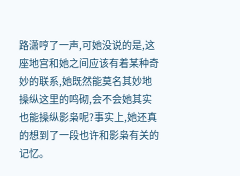路潇哼了一声,可她没说的是,这座地宫和她之间应该有着某种奇妙的联系,她既然能莫名其妙地操纵这里的鸣砌,会不会她其实也能操纵影枭呢?事实上,她还真的想到了一段也许和影枭有关的记忆。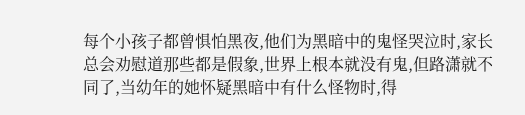每个小孩子都曾惧怕黑夜,他们为黑暗中的鬼怪哭泣时,家长总会劝慰道那些都是假象,世界上根本就没有鬼,但路潇就不同了,当幼年的她怀疑黑暗中有什么怪物时,得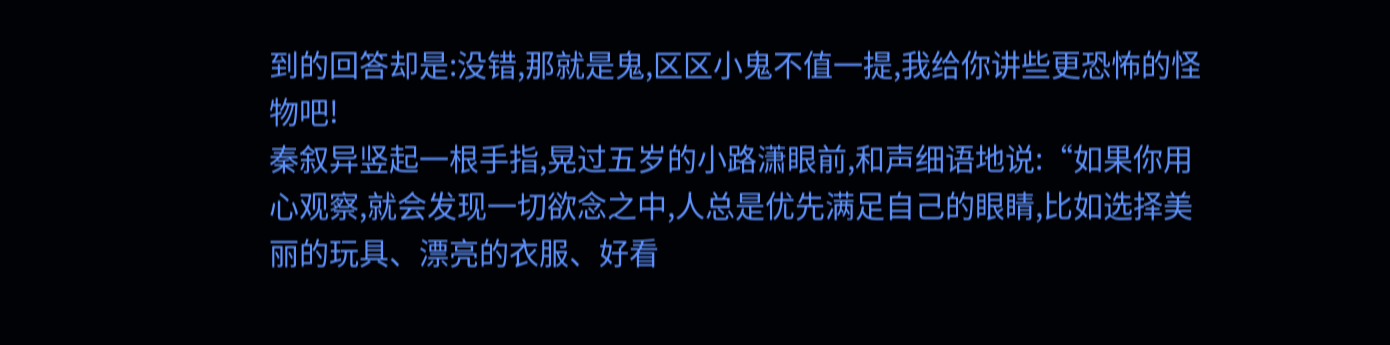到的回答却是:没错,那就是鬼,区区小鬼不值一提,我给你讲些更恐怖的怪物吧!
秦叙异竖起一根手指,晃过五岁的小路潇眼前,和声细语地说:“如果你用心观察,就会发现一切欲念之中,人总是优先满足自己的眼睛,比如选择美丽的玩具、漂亮的衣服、好看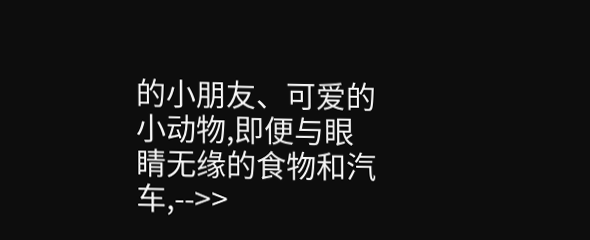的小朋友、可爱的小动物,即便与眼睛无缘的食物和汽车,-->>